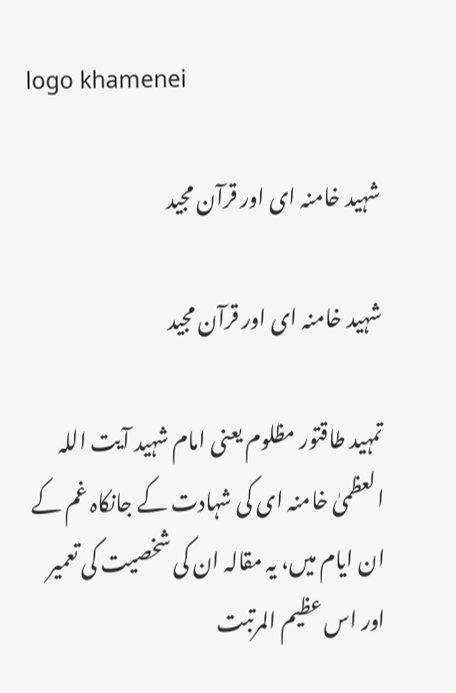logo khamenei

شہید خامنہ ای اور قرآن مجید

شہید خامنہ ای اور قرآن مجید

تمہید طاقتور مظلوم یعنی امام شہید آیت اللہ العظمیٰ خامنہ ای کی شہادت کے جانکاہ غم کے ان ایام میں، یہ مقالہ ان کی شخصیت کی تعمیر اور اس عظیم المرتبت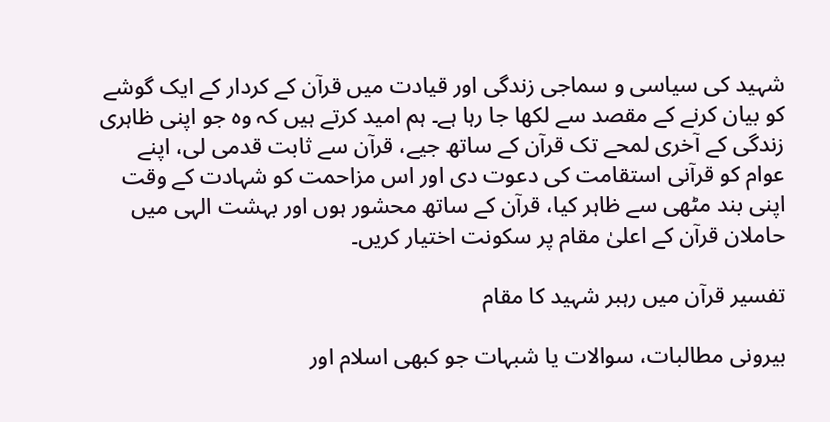شہید کی سیاسی و سماجی زندگی اور قیادت میں قرآن کے کردار کے ایک گوشے کو بیان کرنے کے مقصد سے لکھا جا رہا ہے۔ ہم امید کرتے ہیں کہ وہ جو اپنی ظاہری زندگی کے آخری لمحے تک قرآن کے ساتھ جیے، قرآن سے ثابت قدمی لی، اپنے عوام کو قرآنی استقامت کی دعوت دی اور اس مزاحمت کو شہادت کے وقت اپنی بند مٹھی سے ظاہر کیا، قرآن کے ساتھ محشور ہوں اور بہشت الہی میں حاملان قرآن کے اعلیٰ مقام پر سکونت اختیار کریں۔

تفسیر قرآن میں رہبر شہید کا مقام

بیرونی مطالبات، سوالات یا شبہات جو کبھی اسلام اور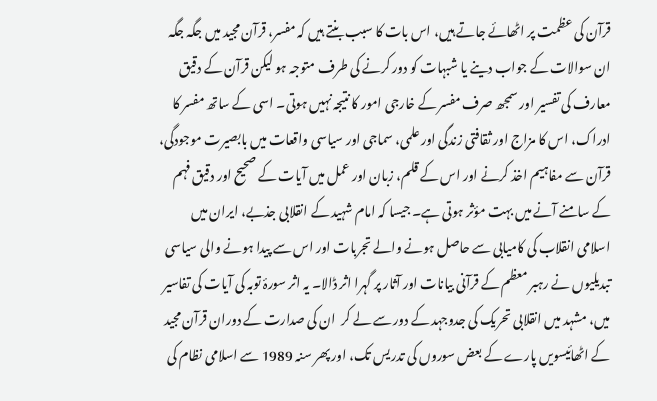قرآن کی عظمت پر اٹھائے جاتے ہیں، اس بات کا سبب بنتے ہیں کہ مفسر، قرآن مجید میں جگہ جگہ ان سوالات کے جواب دینے یا شبہات کو دور کرنے کی طرف متوجہ ہو لیکن قرآن کے دقیق معارف کی تفسیر اور سمجھ صرف مفسر کے خارجی امور کا نتیجہ نہیں ہوتی۔ اسی کے ساتھ مفسر کا ادراک، اس کا مزاج اور ثقافتی زندگی اور علمی، سماجی اور سیاسی واقعات میں بابصیرت موجودگی، قرآن سے مفاہیم اخذ کرنے اور اس کے قلم، زبان اور عمل میں آیات کے صحیح اور دقیق فہم کے سامنے آنے میں بہت مؤثر ہوتی ہے۔ جیسا کہ امام شہید کے انقلابی جذبے، ایران میں اسلامی انقلاب کی کامیابی سے حاصل ہونے والے تجربات اور اس سے پیدا ہونے والی سیاسی تبدیلیوں نے رہبر معظم کے قرآنی بیانات اور آثار پر گہرا اثر ڈالا۔ یہ اثر سورۂ توبہ کی آیات کی تفاسیر میں، مشہد میں انقلابی تحریک کی جدوجہد کے دور سے لے کر  ان کی صدارت کے دوران قرآن مجید کے اٹھائیسویں پارے کے بعض سوروں کی تدریس تک، اور پھر سنہ 1989 سے اسلامی نظام کی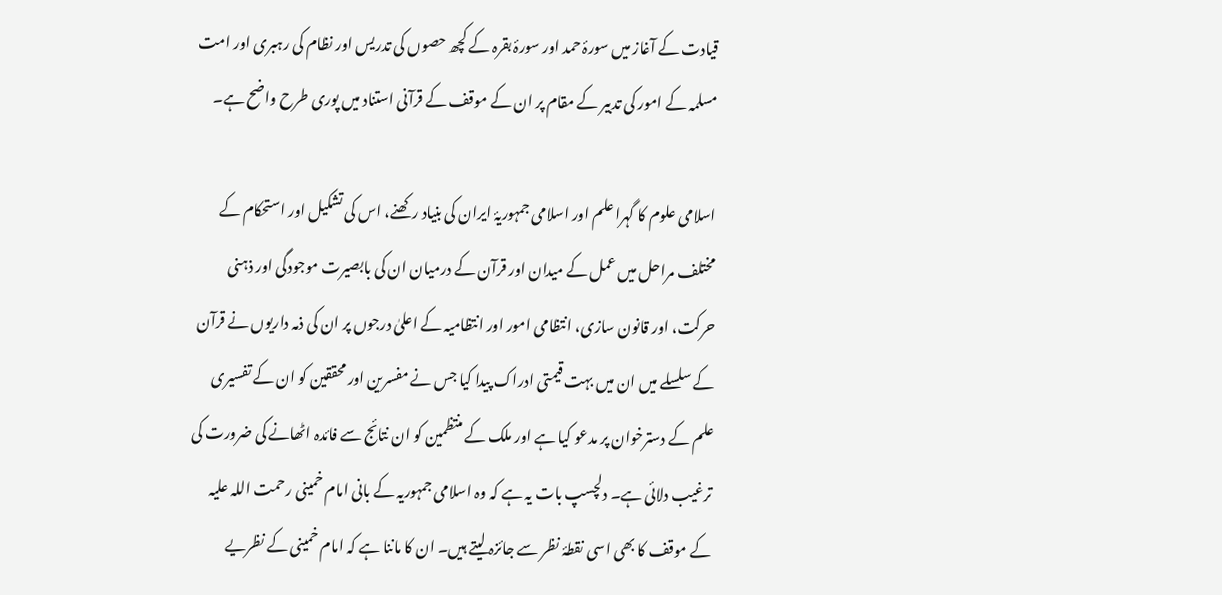قیادت کے آغاز میں سورۂ حمد اور سورۂ بقرہ کے کچھ حصوں کی تدریس اور نظام کی رہبری اور امت مسلمہ کے امور کی تدبیر کے مقام پر ان کے موقف کے قرآنی استناد میں پوری طرح واضح ہے۔

اسلامی علوم کا گہرا علم اور اسلامی جمہوریۂ ایران کی بنیاد رکھنے، اس کی تشکیل اور استحکام کے مختلف مراحل میں عمل کے میدان اور قرآن کے درمیان ان کی بابصیرت موجودگی اور ذہنی حرکت، اور قانون سازی، انتظامی امور اور انتظامیہ کے اعلیٰ درجوں پر ان کی ذمہ داریوں نے قرآن کے سلسلے میں ان میں بہت قیمتی ادراک پیدا کیا جس نے مفسرین اور محققین کو ان کے تفسیری علم کے دسترخوان پر مدعو کیا ہے اور ملک کے منتظمین کو ان نتائج سے فائدہ اٹھانے کی ضرورت کی ترغیب دلائی ہے۔ دلچسپ بات یہ ہے کہ وہ اسلامی جمہوریہ کے بانی امام خمینی رحمت اللہ علیہ کے موقف کا بھی اسی نقطۂ نظر سے جائزہ لیتے ہیں۔ ان کا ماننا ہے کہ امام خمینی کے نظریے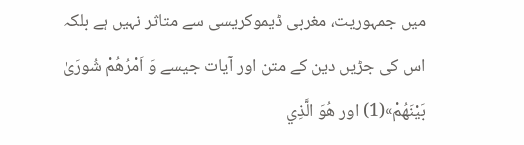میں جمہوریت، مغربی ڈیموکریسی سے متاثر نہیں ہے بلکہ اس کی جڑیں دین کے متن اور آیات جیسے وَ اَمْرُھُمْ شُورَىٰ بَيْنَھُمْ»(1) اور ھُوَ الَّذِي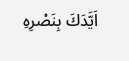اَيَّدَكَ بِنَصْرِہِ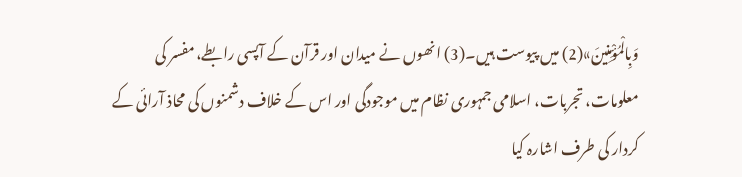وَبِالْمُؤْمِنِينَ»(2) میں پیوست ہیں۔(3) انھوں نے میدان اور قرآن کے آپسی رابطے، مفسر کی معلومات، تجربات، اسلامی جمہوری نظام میں موجودگی اور اس کے خلاف دشمنوں کی محاذ آرائی کے کردار کی طرف اشارہ کیا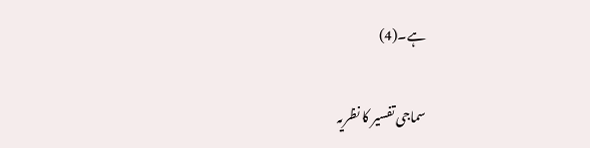ہے۔(4)

سماجی تفسیر کا نظریہ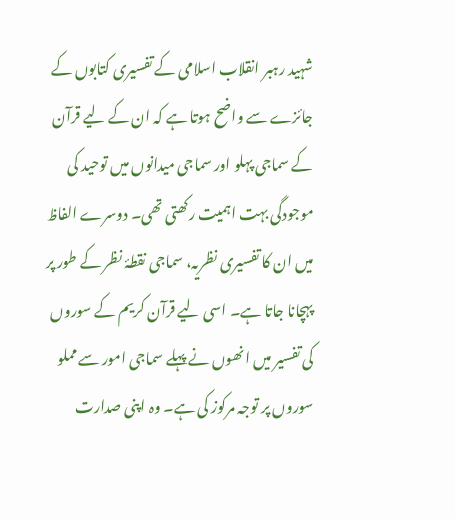شہید رہبر انقلاب اسلامی کے تفسیری کتابوں کے جائزے سے واضح ہوتا ہے کہ ان کے لیے قرآن کے سماجی پہلو اور سماجی میدانوں میں توحید کی موجودگی بہت اہمیت رکھتی تھی۔ دوسرے الفاظ میں ان کا تفسیری نظریہ، سماجی نقطۂ نظر کے طور پر پہچانا جاتا ہے۔ اسی لیے قرآن کریم کے سوروں کی تفسیر میں انھوں نے پہلے سماجی امور سے مملو سوروں پر توجہ مرکوز کی ہے۔ وہ اپنی صدارت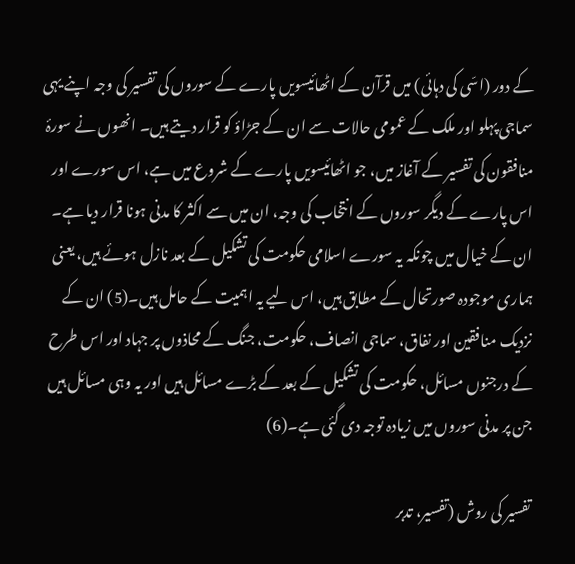کے دور (اسّی کی دہائی) میں قرآن کے اٹھائیسویں پارے کے سوروں کی تفسیر کی وجہ اپنے یہی سماجی پہلو اور ملک کے عمومی حالات سے ان کے جڑاؤ کو قرار دیتے ہیں۔ انھوں نے سورۂ منافقون کی تفسیر کے آغاز میں، جو اٹھائیسویں پارے کے شروع میں ہے، اس سورے اور اس پارے کے دیگر سوروں کے انتخاب کی وجہ، ان میں سے اکثر کا مدنی ہونا قرار دیا ہے۔ ان کے خیال میں چونکہ یہ سورے اسلامی حکومت کی تشکیل کے بعد نازل ہوئے ہیں، یعنی ہماری موجودہ صورتحال کے مطابق ہیں، اس لیے یہ اہمیت کے حامل ہیں۔(5) ان کے نزدیک منافقین اور نفاق، سماجی انصاف، حکومت، جنگ کے محاذوں پر جہاد اور اس طرح کے درجنوں مسائل، حکومت کی تشکیل کے بعد کے بڑے مسائل ہیں اور یہ وہی مسائل ہیں جن پر مدنی سوروں میں زیادہ توجہ دی گئی ہے۔(6)

تفسیر کی روش (تفسیر، تدبر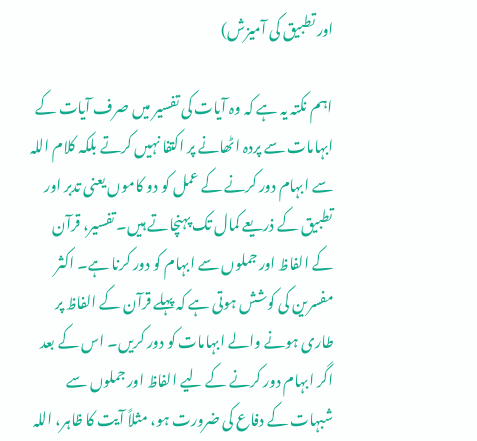اور تطبیق کی آمیزش)

اہم نکتہ یہ ہے کہ وہ آیات کی تفسیر میں صرف آیات کے ابہامات سے پردہ اٹھانے پر اکتفا نہیں کرتے بلکہ کلام اللہ سے ابہام دور کرنے کے عمل کو دو کاموں یعنی تدبر اور تطبیق کے ذریعے کمال تک پہنچاتے ہیں۔ تفسیر، قرآن کے الفاظ اور جملوں سے ابہام کو دور کرنا ہے۔ اکثر مفسرین کی کوشش ہوتی ہے کہ پہلے قرآن کے الفاظ پر طاری ہونے والے ابہامات کو دور کریں۔ اس کے بعد اگر ابہام دور کرنے کے لیے الفاظ اور جملوں سے شبہات کے دفاع کی ضرورت ہو، مثلاً آیت کا ظاہر، اللہ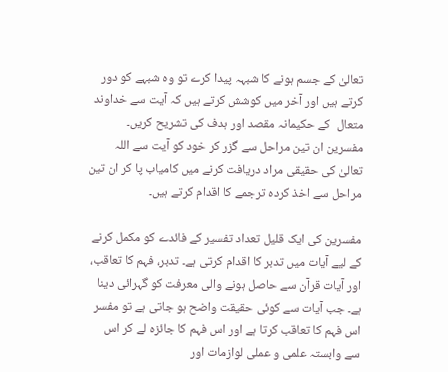تعالیٰ کے جسم ہونے کا شبہہ پیدا کرے تو وہ شبہے کو دور کرتے ہیں اور آخر میں کوشش کرتے ہیں کہ آیت سے خداوند متعال  کے حکیمانہ مقصد اور ہدف کی تشریح کریں۔ مفسرین ان تین مراحل سے گزر کر خود کو آیت سے اللہ تعالیٰ کی حقیقی مراد دریافت کرنے میں کامیاب پا کر ان تین مراحل سے اخذ کردہ ترجمے کا اقدام کرتے ہیں۔

مفسرین کی ایک قلیل تعداد تفسیر کے فائدے کو مکمل کرنے کے لیے آیات میں تدبر کا اقدام کرتی ہے۔ تدبر، فہم کا تعاقب، اور آیات قرآن سے حاصل ہونے والی معرفت کو گہرائی دینا ہے۔ جب آیات سے کوئی حقیقت واضح ہو جاتی ہے تو مفسر اس فہم کا تعاقب کرتا ہے اور اس فہم کا جائزہ لے کر اس سے وابستہ علمی و عملی لوازمات اور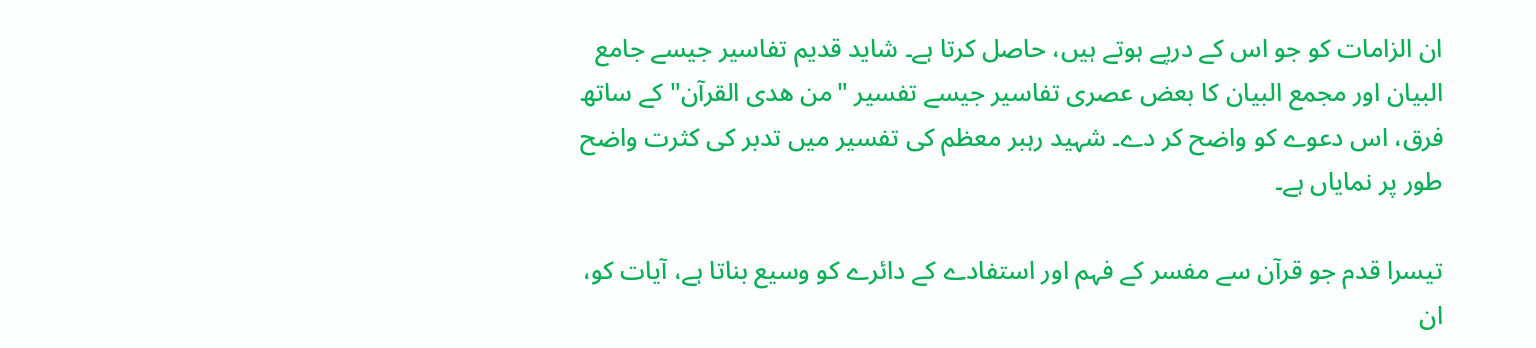ان الزامات کو جو اس کے درپے ہوتے ہیں، حاصل کرتا ہے۔ شاید قدیم تفاسیر جیسے جامع البیان اور مجمع البیان کا بعض عصری تفاسیر جیسے تفسیر "من ھدی القرآن" کے ساتھ فرق، اس دعوے کو واضح کر دے۔ شہید رہبر معظم کی تفسیر میں تدبر کی کثرت واضح طور پر نمایاں ہے۔

تیسرا قدم جو قرآن سے مفسر کے فہم اور استفادے کے دائرے کو وسیع بناتا ہے، آیات کو، ان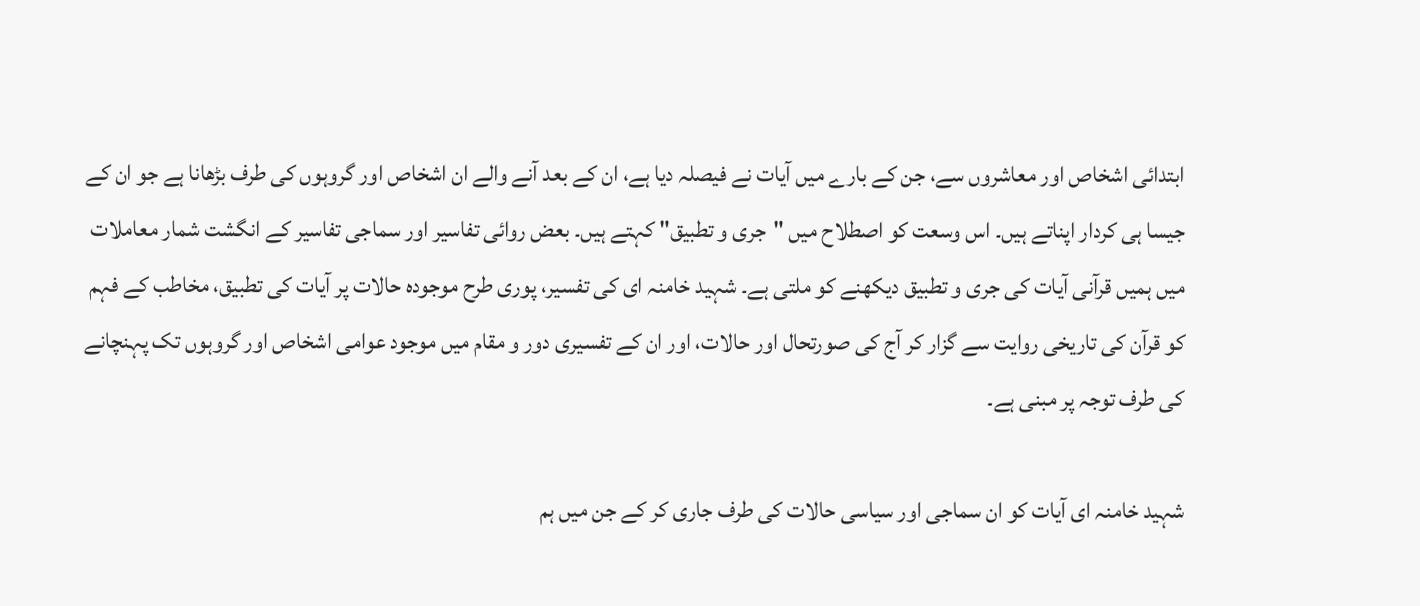ابتدائی اشخاص اور معاشروں سے، جن کے بارے میں آیات نے فیصلہ دیا ہے، ان کے بعد آنے والے ان اشخاص اور گروہوں کی طرف بڑھانا ہے جو ان کے جیسا ہی کردار اپناتے ہیں۔ اس وسعت کو اصطلاح میں "جری و تطبیق" کہتے ہیں۔ بعض روائی تفاسیر اور سماجی تفاسیر کے انگشت شمار معاملات میں ہمیں قرآنی آیات کی جری و تطبیق دیکھنے کو ملتی ہے۔ شہید خامنہ ای کی تفسیر، پوری طرح موجودہ حالات پر آیات کی تطبیق، مخاطب کے فہم کو قرآن کی تاریخی روایت سے گزار کر آج کی صورتحال اور حالات، اور ان کے تفسیری دور و مقام میں موجود عوامی اشخاص اور گروہوں تک پہنچانے کی طرف توجہ پر مبنی ہے۔

شہید خامنہ ای آیات کو ان سماجی اور سیاسی حالات کی طرف جاری کر کے جن میں ہم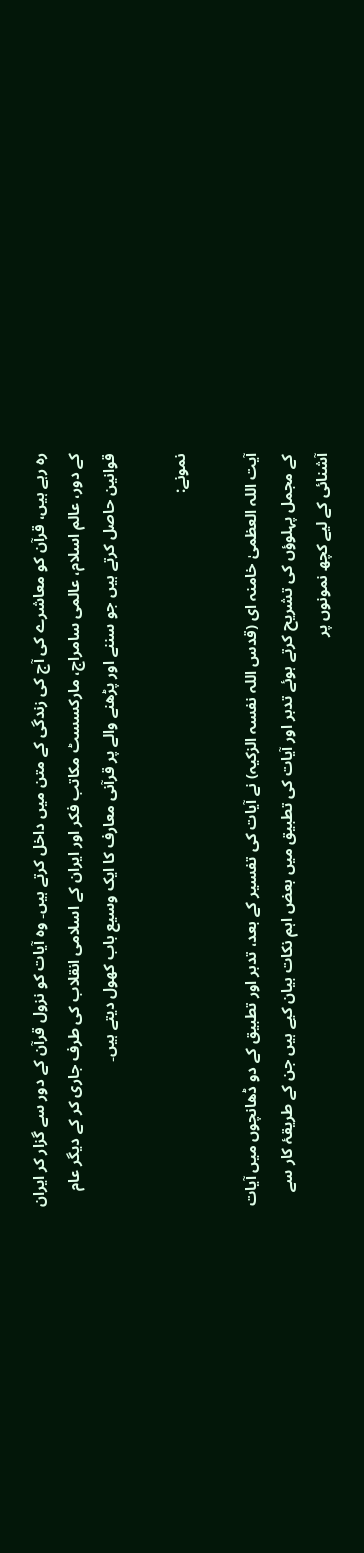رہ رہے ہیں، قرآن کو معاشرے کی آج کی زندگی کے متن میں داخل کرتے ہیں۔ وہ آیات کو نزول قرآن کے دور سے گزار کر ایران کے دور، عالم اسلام، عالمی سامراج، مارکسسٹ مکاتب فکر اور ایران کے اسلامی انقلاب کی طرف جاری کر کے دیگر عام قوانین حاصل کرتے ہیں جو سننے اور پڑھنے والے پر قرآنی معارف کا ایک وسیع باب کھول دیتے ہیں۔

نمونے:

آیت اللہ العظمیٰ خامنہ ای (قدس اللہ نفسہ الزکیہ) نے آیات کی تفسیر کے بعد، تدبر اور تطبیق کے دو ڈھانچوں میں آیات کے مجمل پہلوؤں کی تشریح کرتے ہوئے تدبر اور آیات کی تطبیق میں بعض اہم نکات بیان کیے ہیں جن کے طریقۂ کار سے آشنائی کے لیے کچھ نمونوں پر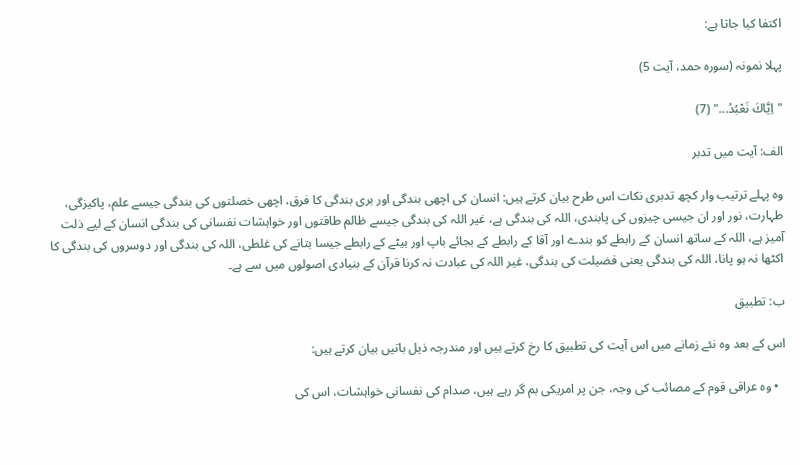اکتفا کیا جاتا ہے:

پہلا نمونہ (سورہ حمد، آیت 5)

"اِيَّاكَ نَعْبُدُ..." (7)

الف: آیت میں تدبر

وہ پہلے ترتیب وار کچھ تدبری نکات اس طرح بیان کرتے ہیں: انسان کی اچھی بندگی اور بری بندگی کا فرق، اچھی خصلتوں کی بندگی جیسے علم، پاکیزگی، طہارت، نور اور ان جیسی چیزوں کی پابندی، اللہ کی بندگی ہے، غیر اللہ کی بندگی جیسے ظالم طاقتوں اور خواہشات نفسانی کی بندگی انسان کے لیے ذلت آمیز ہے، اللہ کے ساتھ انسان کے رابطے کو بندے اور آقا کے رابطے کے بجائے باپ اور بیٹے کے رابطے جیسا بتانے کی غلطی، اللہ کی بندگی اور دوسروں کی بندگی کا اکٹھا نہ ہو پانا، اللہ کی بندگی یعنی فضیلت کی بندگی، غیر اللہ کی عبادت نہ کرنا قرآن کے بنیادی اصولوں میں سے ہے۔

ب: تطبیق

اس کے بعد وہ نئے زمانے میں اس آیت کی تطبیق کا رخ کرتے ہیں اور مندرجہ ذیل باتیں بیان کرتے ہیں:

  • وہ عراقی قوم کے مصائب کی وجہ، جن پر امریکی بم گر رہے ہیں، صدام کی نفسانی خواہشات، اس کی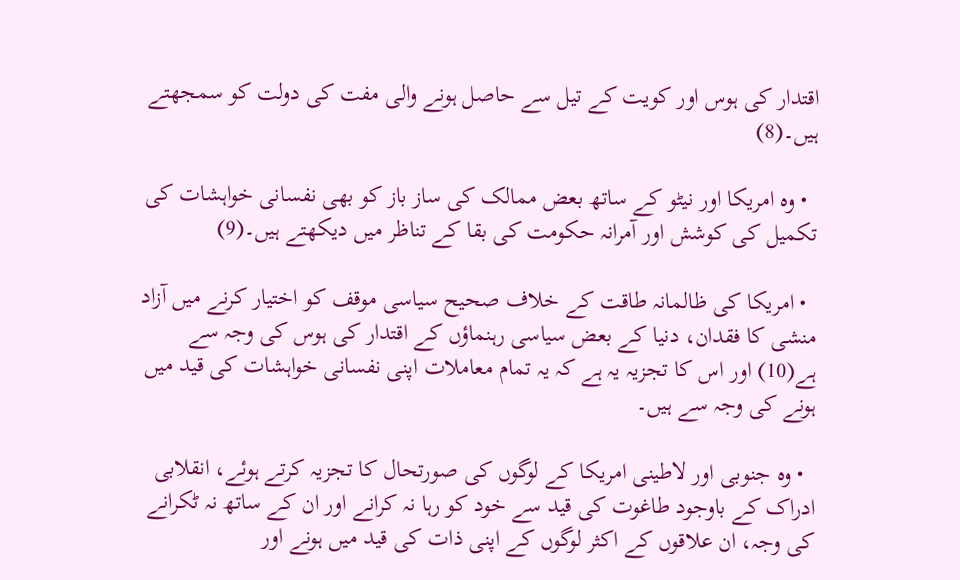اقتدار کی ہوس اور کویت کے تیل سے حاصل ہونے والی مفت کی دولت کو سمجھتے ہیں۔(8)

  • وہ امریکا اور نیٹو کے ساتھ بعض ممالک کی ساز باز کو بھی نفسانی خواہشات کی تکمیل کی کوشش اور آمرانہ حکومت کی بقا کے تناظر میں دیکھتے ہیں۔(9)

  • امریکا کی ظالمانہ طاقت کے خلاف صحیح سیاسی موقف کو اختیار کرنے میں آزاد منشی کا فقدان، دنیا کے بعض سیاسی رہنماؤں کے اقتدار کی ہوس کی وجہ سے ہے(10) اور اس کا تجزیہ یہ ہے کہ یہ تمام معاملات اپنی نفسانی خواہشات کی قید میں ہونے کی وجہ سے ہیں۔

  • وہ جنوبی اور لاطینی امریکا کے لوگوں کی صورتحال کا تجزیہ کرتے ہوئے، انقلابی ادراک کے باوجود طاغوت کی قید سے خود کو رہا نہ کرانے اور ان کے ساتھ نہ ٹکرانے کی وجہ، ان علاقوں کے اکثر لوگوں کے اپنی ذات کی قید میں ہونے اور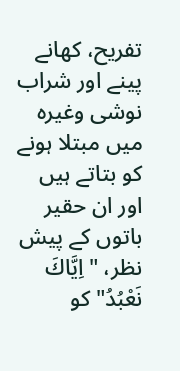تفریح، کھانے پینے اور شراب نوشی وغیرہ میں مبتلا ہونے کو بتاتے ہیں اور ان حقیر باتوں کے پیش نظر، "اِيَّاكَ نَعْبُدُ" کو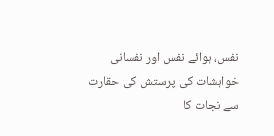نفس، ہوائے نفس اور نفسانی خواہشات کی پرستش کی حقارت سے نجات کا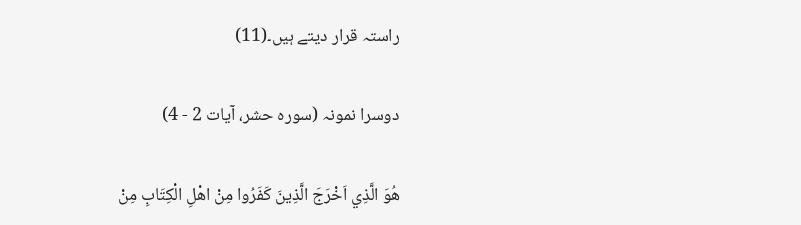راستہ قرار دیتے ہیں۔(11)

دوسرا نمونہ (سورہ حشر، آیات 2 - 4)

ھُوَ الَّذِي اَخْرَجَ الَّذِينَ كَفَرُوا مِنْ اھْلِ الْكِتَابِ مِنْ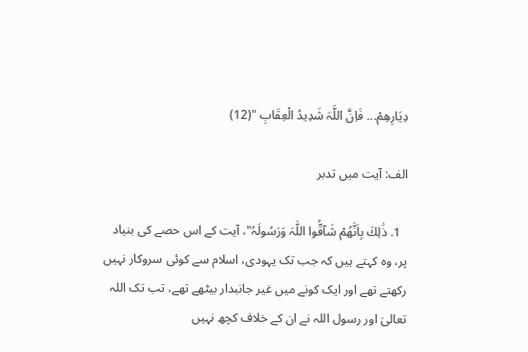دِيَارِھِمْ... فَاِنَّ اللَّہَ شَدِيدُ الْعِقَابِ "(12)

الف: آیت میں تدبر

  1. ذَٰلِكَ بِاَنَّھُمْ شَآقُّوا اللَّہَ وَرَسُولَہُ"، آیت کے اس حصے کی بنیاد پر، وہ کہتے ہیں کہ جب تک یہودی، اسلام سے کوئی سروکار نہیں رکھتے تھے اور ایک کونے میں غیر جانبدار بیٹھے تھے، تب تک اللہ تعالیٰ اور رسول اللہ نے ان کے خلاف کچھ نہیں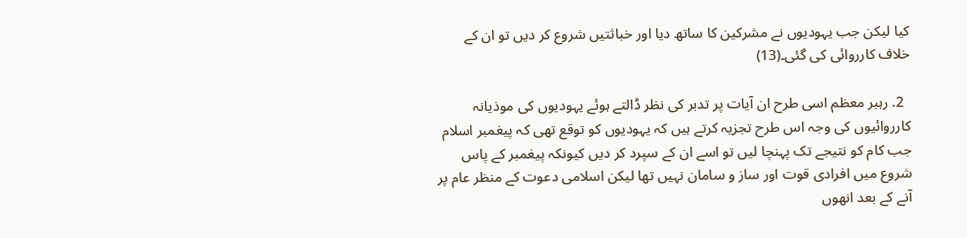کیا لیکن جب یہودیوں نے مشرکین کا ساتھ دیا اور خباثتیں شروع کر دیں تو ان کے خلاف کارروائی کی گئی۔(13)

  2. رہبر معظم اسی طرح ان آیات پر تدبر کی نظر ڈالتے ہوئے یہودیوں کی موذیانہ کارروائیوں کی وجہ اس طرح تجزیہ کرتے ہیں کہ یہودیوں کو توقع تھی کہ پیغمبر اسلام جب کام کو نتیجے تک پہنچا لیں تو اسے ان کے سپرد کر دیں کیونکہ پیغمبر کے پاس شروع میں افرادی قوت اور ساز و سامان نہیں تھا لیکن اسلامی دعوت کے منظر عام پر آنے کے بعد انھوں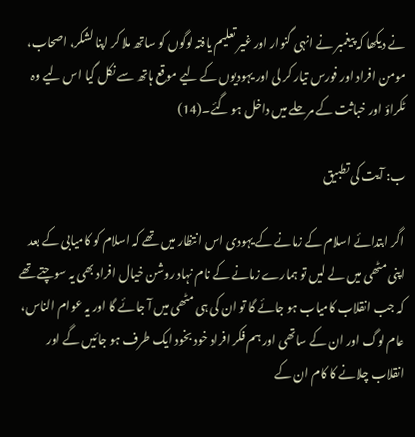نے دیکھا کہ پیغمبر نے انہی گنوار اور غیر تعلیم یافتہ لوگوں کو ساتھ ملا کر اپنا لشکر، اصحاب، مومن افراد اور فورس تیار کر لی اور یہودیوں کے لیے موقع ہاتھ سے نکل گیا اس لیے وہ ٹکراؤ اور خباثت کے مرحلے میں داخل ہو گئے۔(14)

ب: آیت کی تطبیق

اگر ابتدائے اسلام کے زمانے کے یہودی اس انتظار میں تھے کہ اسلام کو کامیابی کے بعد اپنی مٹھی میں لے لیں تو ہمارے زمانے کے نام نہاد روشن خیال افراد بھی یہ سوچتے تھے کہ جب انقلاب کامیاب ہو جائے گا تو ان کی ہی مٹھی میں آ جائے گا اور یہ عوام الناس، عام لوگ اور ان کے ساتھی اور ہم فکر افراد خود بخود ایک طرف ہو جائیں گے اور انقلاب چلانے کا کام ان کے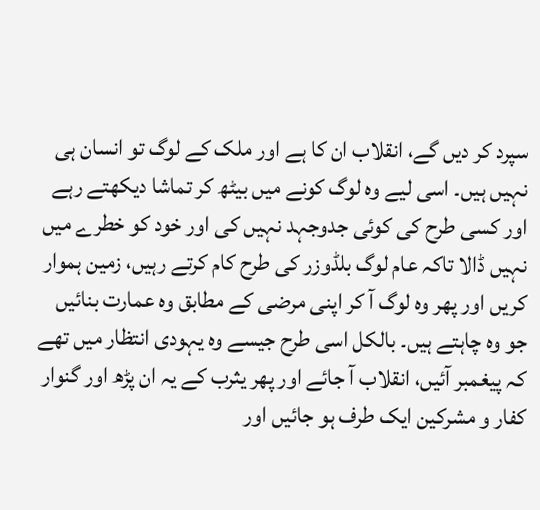سپرد کر دیں گے، انقلاب ان کا ہے اور ملک کے لوگ تو انسان ہی نہیں ہیں۔ اسی لیے وہ لوگ کونے میں بیٹھ کر تماشا دیکھتے رہے اور کسی طرح کی کوئی جدوجہد نہیں کی اور خود کو خطرے میں نہیں ڈالا تاکہ عام لوگ بلڈوزر کی طرح کام کرتے رہیں، زمین ہموار کریں اور پھر وہ لوگ آ کر اپنی مرضی کے مطابق وہ عمارت بنائیں جو وہ چاہتے ہیں۔ بالکل اسی طرح جیسے وہ یہودی انتظار میں تھے کہ پیغمبر آئیں، انقلاب آ جائے اور پھر یثرب کے یہ ان پڑھ اور گنوار کفار و مشرکین ایک طرف ہو جائیں اور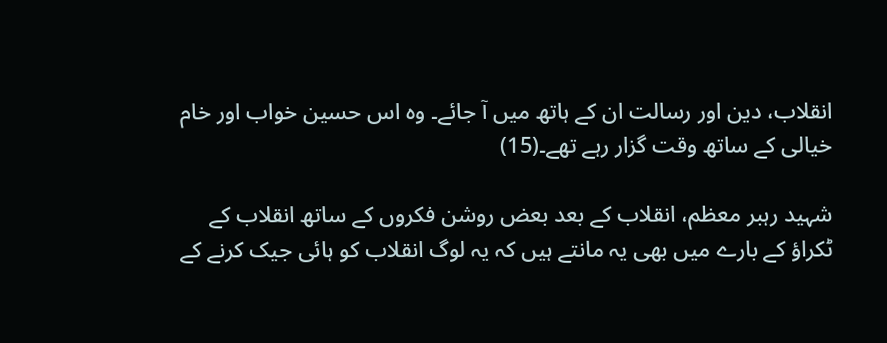انقلاب، دین اور رسالت ان کے ہاتھ میں آ جائے۔ وہ اس حسین خواب اور خام خیالی کے ساتھ وقت گزار رہے تھے۔(15)

شہید رہبر معظم، انقلاب کے بعد بعض روشن فکروں کے ساتھ انقلاب کے ٹکراؤ کے بارے میں بھی یہ مانتے ہیں کہ یہ لوگ انقلاب کو ہائی جیک کرنے کے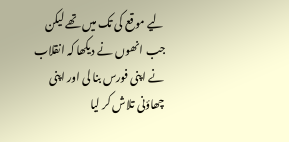لیے موقع کی تک میں تھے لیکن جب انھوں نے دیکھا کہ انقلاب نے اپنی فورس بنا لی اور اپنی چھاؤنی تلاش کر لیا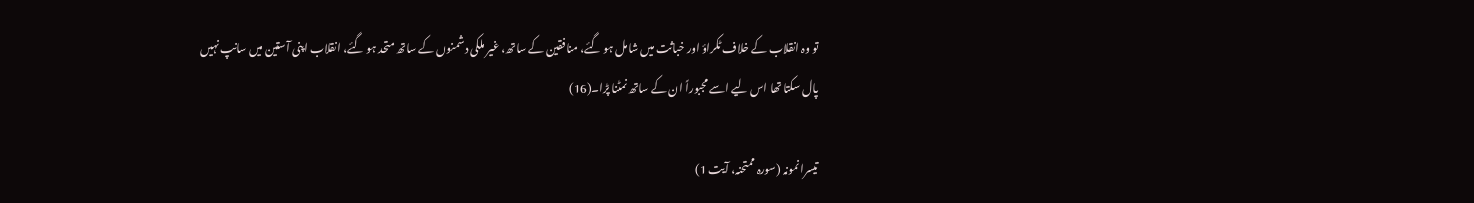تو وہ انقلاب کے خلاف ٹکراؤ اور خباثت میں شامل ہو گئے، منافقین کے ساتھ، غیر ملکی دشمنوں کے ساتھ متحد ہو گئے، انقلاب اپنی آستین میں سانپ نہیں پال سکتا تھا اس لیے اسے مجبوراً ان کے ساتھ نمٹنا پڑا۔(16)

تیسرا نمونہ (سورہ ممتحنہ، آیت 1)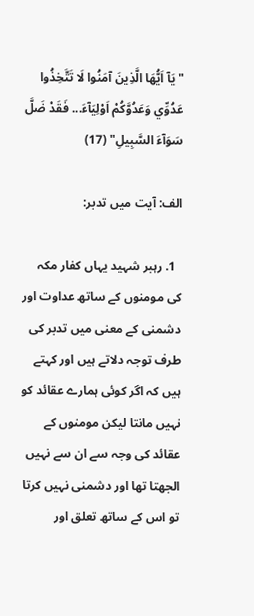"يَآ اَيُّھَا الَّذِينَ آمَنُوا لَا تَتَّخِذُوا عَدُوِّي وَعَدُوَّكُمْ اَوْلِيَآءَ... فَقَدْ ضَلَّ سَوَآءَ السَّبِيلِ" (17)

الف: آیت میں تدبر:

  1. رہبر شہید یہاں کفار مکہ کی مومنوں کے ساتھ عداوت اور دشمنی کے معنی میں تدبر کی طرف توجہ دلاتے ہیں اور کہتے ہیں کہ اگر کوئی ہمارے عقائد کو نہیں مانتا لیکن مومنوں کے عقائد کی وجہ سے ان سے نہیں الجھتا تھا اور دشمنی نہیں کرتا تو اس کے ساتھ تعلق اور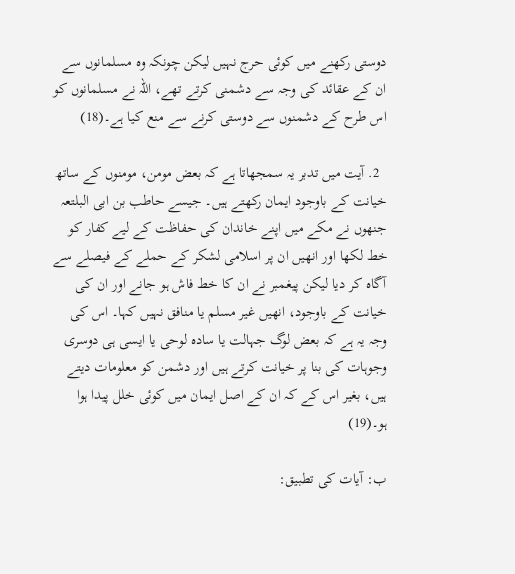دوستی رکھنے میں کوئی حرج نہیں لیکن چونکہ وہ مسلمانوں سے ان کے عقائد کی وجہ سے دشمنی کرتے تھے، اللہ نے مسلمانوں کو اس طرح کے دشمنوں سے دوستی کرنے سے منع کیا ہے۔(18)

  2. آیت میں تدبر یہ سمجھاتا ہے کہ بعض مومن، مومنوں کے ساتھ خیانت کے باوجود ایمان رکھتے ہیں۔ جیسے حاطب بن ابی البلتعہ جنھوں نے مکے میں اپنے خاندان کی حفاظت کے لیے کفار کو خط لکھا اور انھیں ان پر اسلامی لشکر کے حملے کے فیصلے سے آگاہ کر دیا لیکن پیغمبر نے ان کا خط فاش ہو جانے اور ان کی خیانت کے باوجود، انھیں غیر مسلم یا منافق نہیں کہا۔ اس کی وجہ یہ ہے کہ بعض لوگ جہالت یا سادہ لوحی یا ایسی ہی دوسری وجوہات کی بنا پر خیانت کرتے ہیں اور دشمن کو معلومات دیتے ہیں، بغیر اس کے کہ ان کے اصل ایمان میں کوئی خلل پیدا ہوا ہو۔(19)

ب: آیات کی تطبیق: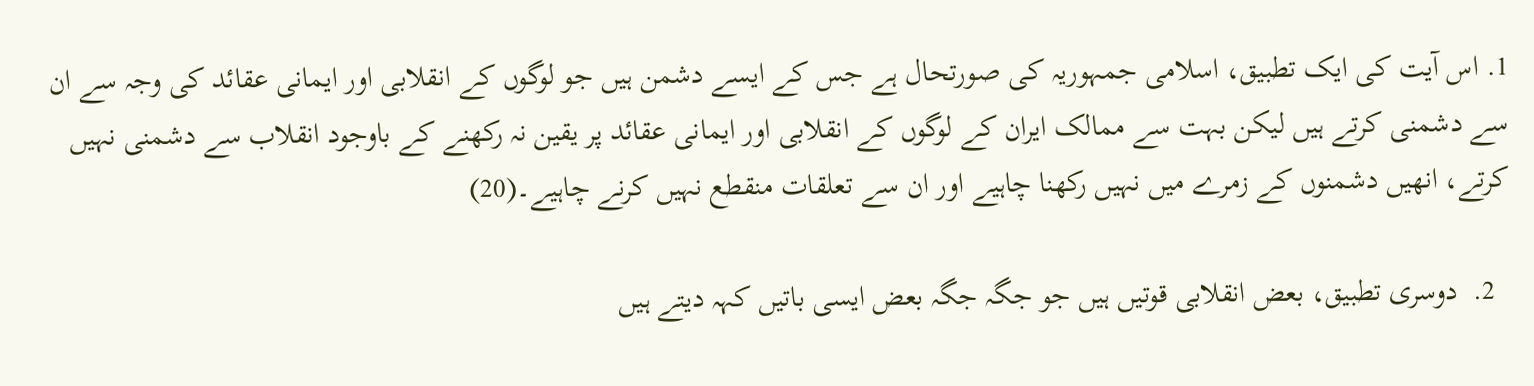1. اس آیت کی ایک تطبیق، اسلامی جمہوریہ کی صورتحال ہے جس کے ایسے دشمن ہیں جو لوگوں کے انقلابی اور ایمانی عقائد کی وجہ سے ان سے دشمنی کرتے ہیں لیکن بہت سے ممالک ایران کے لوگوں کے انقلابی اور ایمانی عقائد پر یقین نہ رکھنے کے باوجود انقلاب سے دشمنی نہیں کرتے، انھیں دشمنوں کے زمرے میں نہیں رکھنا چاہیے اور ان سے تعلقات منقطع نہیں کرنے چاہیے۔(20)

  2.  دوسری تطبیق، بعض انقلابی قوتیں ہیں جو جگہ جگہ بعض ایسی باتیں کہہ دیتے ہیں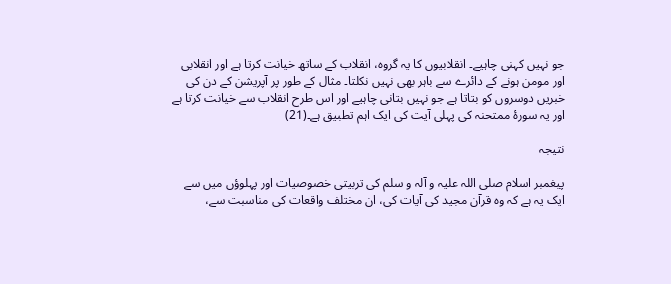جو نہیں کہنی چاہیے۔ انقلابیوں کا یہ گروہ، انقلاب کے ساتھ خیانت کرتا ہے اور انقلابی اور مومن ہونے کے دائرے سے باہر بھی نہیں نکلتا۔ مثال کے طور پر آپریشن کے دن کی خبریں دوسروں کو بتاتا ہے جو نہیں بتانی چاہیے اور اس طرح انقلاب سے خیانت کرتا ہے اور یہ سورۂ ممتحنہ کی پہلی آیت کی ایک اہم تطبیق ہے۔(21)

نتیجہ

پیغمبر اسلام صلی اللہ علیہ و آلہ و سلم کی تربیتی خصوصیات اور پہلوؤں میں سے ایک یہ ہے کہ وہ قرآن مجید کی آیات کی، ان مختلف واقعات کی مناسبت سے،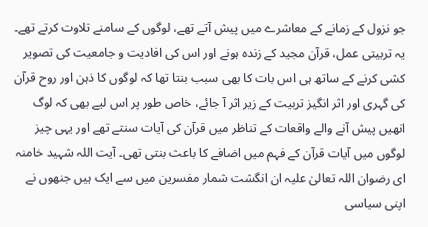جو نزول کے زمانے کے معاشرے میں پیش آتے تھے، لوگوں کے سامنے تلاوت کرتے تھے۔ یہ تربیتی عمل، قرآن مجید کے زندہ ہونے اور اس کی افادیت و جامعیت کی تصویر کشی کرنے کے ساتھ ہی اس بات کا بھی سبب بنتا تھا کہ لوگوں کا ذہن اور روح قرآن کی گہری اور اثر انگیز تربیت کے زیر اثر آ جائے، خاص طور پر اس لیے بھی کہ لوگ انھیں پیش آنے والے واقعات کے تناظر میں قرآن کی آیات سنتے تھے اور یہی چیز لوگوں میں آیات قرآن کے فہم میں اضافے کا باعث بنتی تھی۔ آیت اللہ شہید خامنہ ای رضوان اللہ تعالیٰ علیہ ان انگشت شمار مفسرین میں سے ایک ہیں جنھوں نے اپنی سیاسی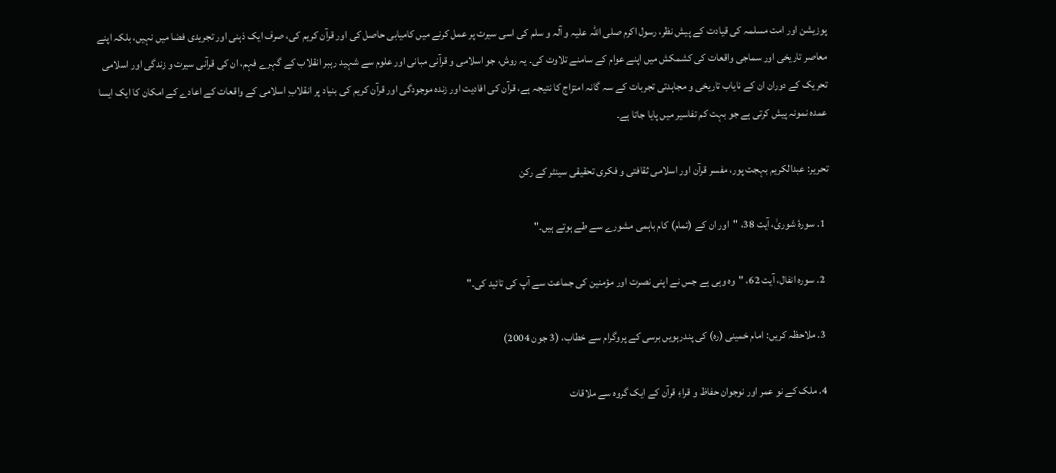پوزیشن اور امت مسلمہ کی قیادت کے پیش نظر، رسول اکرم صلی اللہ علیہ و آلہ و سلم کی اسی سیرت پر عمل کرنے میں کامیابی حاصل کی اور قرآن کریم کی، صرف ایک ذہنی اور تجریدی فضا میں نہیں، بلکہ اپنے معاصر تاریخی اور سماجی واقعات کی کشمکش میں اپنے عوام کے سامنے تلاوت کی۔ یہ روش، جو اسلامی و قرآنی مبانی اور علوم سے شہید رہبر انقلاب کے گہرے فہم، ان کی قرآنی سیرت و زندگی اور اسلامی تحریک کے دوران ان کے نایاب تاریخی و مجاہدتی تجربات کے سہ گانہ امتزاج کا نتیجہ ہے، قرآن کی افادیت اور زندہ موجودگی اور قرآن کریم کی بنیاد پر انقلابِ اسلامی کے واقعات کے اعادے کے امکان کا ایک ایسا عمدہ نمونہ پیش کرتی ہے جو بہت کم تفاسیر میں پایا جاتا ہے۔

تحریر: عبدالکریم بہجت پور، مفسر قرآن اور اسلامی ثقافتی و فکری تحقیقی سینٹر کے رکن

  1. سورۂ شوریٰ، آیت 38، "اور ان کے (تمام) کام باہمی مشورے سے طے ہوتے ہیں۔"

  2. سورہ انفال، آیت 62، "وہ وہی ہے جس نے اپنی نصرت اور مؤمنین کی جماعت سے آپ کی تائید کی۔"

  3. ملاحظہ کریں: امام خمینی (رہ) کی پندرہویں برسی کے پروگرام سے خطاب، (3 جون 2004)

  4. ملک کے نو عمر اور نوجوان حفاظ و قراءِ قرآن کے ایک گروہ سے ملاقات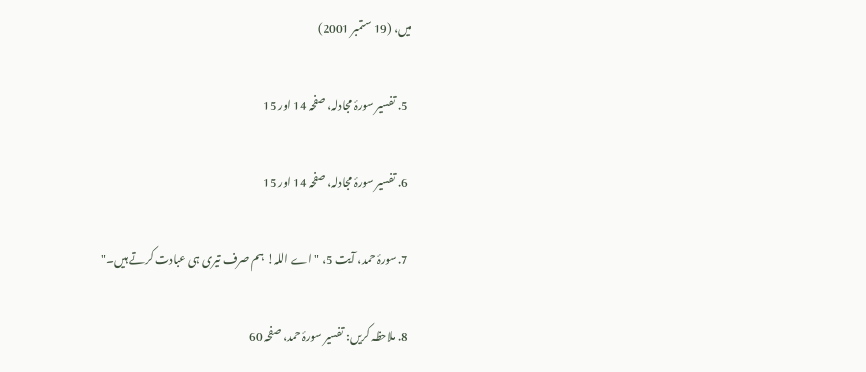میں، (19 ستمبر 2001)

  5. تفسیر سورۂ مجادلہ، صفحہ 14 اور 15

  6. تفسیر سورۂ مجادلہ، صفحہ 14 اور 15

  7. سورۂ حمد، آیت 5، "اے اللہ! ہم صرف تیری ہی عبادت کرتے ہیں۔"

  8. ملاحظہ کریں: تفسیر سورۂ حمد، صفحہ 60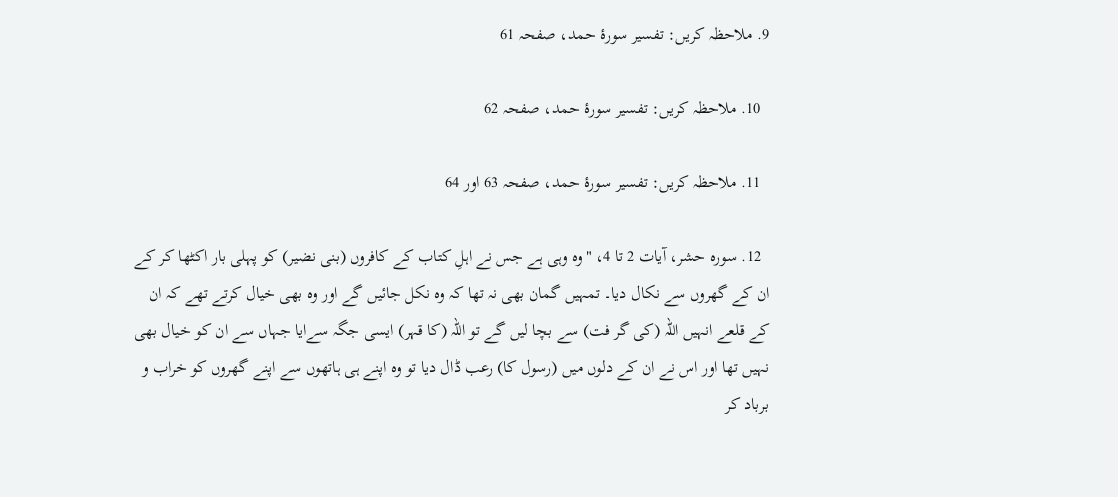9. ملاحظہ کریں: تفسیر سورۂ حمد، صفحہ 61

  10. ملاحظہ کریں: تفسیر سورۂ حمد، صفحہ 62

  11. ملاحظہ کریں: تفسیر سورۂ حمد، صفحہ 63 اور 64

  12. سورہ حشر، آیات 2 تا 4، "وہ وہی ہے جس نے اہلِ کتاب کے کافروں (بنی نضیر) کو پہلی بار اکٹھا کر کے ان کے گھروں سے نکال دیا۔ تمہیں گمان بھی نہ تھا کہ وہ نکل جائیں گے اور وہ بھی خیال کرتے تھے کہ ان کے قلعے انہیں اللہ (کی گر فت) سے بچا لیں گے تو اللہ (کا قہر) ایسی جگہ سےایا جہاں سے ان کو خیال بھی نہیں تھا اور اس نے ان کے دلوں میں (رسول کا) رعب ڈال دیا تو وہ اپنے ہی ہاتھوں سے اپنے گھروں کو خراب و برباد کر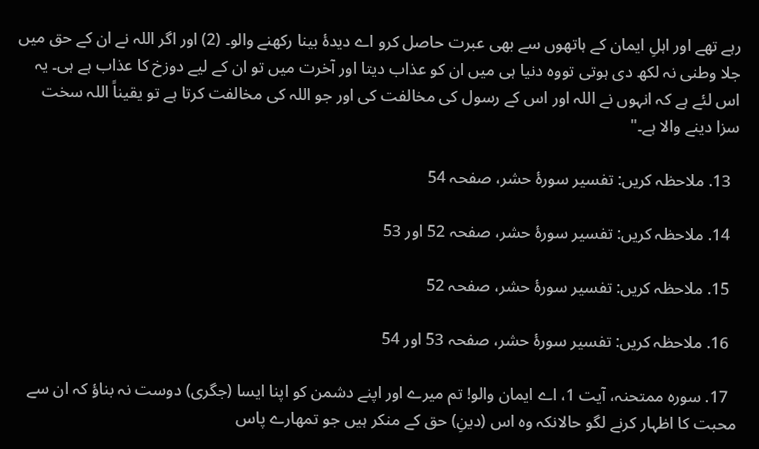رہے تھے اور اہلِ ایمان کے ہاتھوں سے بھی عبرت حاصل کرو اے دیدۂ بینا رکھنے والو۔ (2) اور اگر اللہ نے ان کے حق میں جلا وطنی نہ لکھ دی ہوتی تووہ دنیا ہی میں ان کو عذاب دیتا اور آخرت میں تو ان کے لیے دوزخ کا عذاب ہے ہی۔ یہ اس لئے ہے کہ انہوں نے اللہ اور اس کے رسول کی مخالفت کی اور جو اللہ کی مخالفت کرتا ہے تو یقیناً اللہ سخت سزا دینے والا ہے۔"

  13. ملاحظہ کریں: تفسیر سورۂ حشر، صفحہ 54

  14. ملاحظہ کریں: تفسیر سورۂ حشر، صفحہ 52 اور 53

  15. ملاحظہ کریں: تفسیر سورۂ حشر، صفحہ 52

  16. ملاحظہ کریں: تفسیر سورۂ حشر، صفحہ 53 اور 54

  17. سورہ ممتحنہ، آیت 1، اے ایمان والو! تم میرے اور اپنے دشمن کو اپنا ایسا (جگری) دوست نہ بناؤ کہ ان سے محبت کا اظہار کرنے لگو حالانکہ وہ اس (دینِ) حق کے منکر ہیں جو تمھارے پاس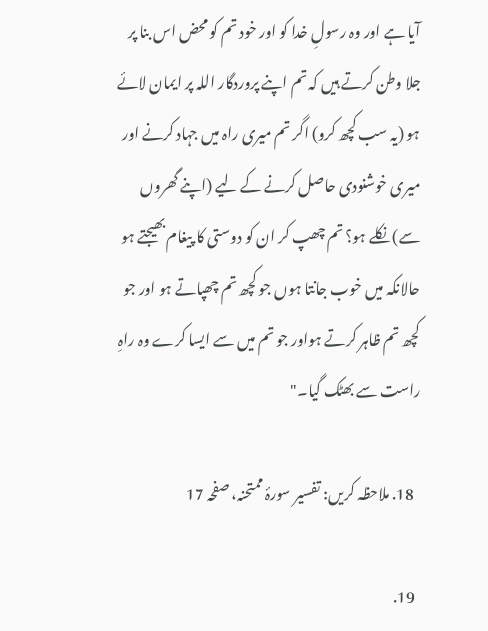آیا ہے اور وہ رسولِ خدا کو اور خود تم کو محض اس بنا پر جلا وطن کرتے ہیں کہ تم اپنے پروردگار اللہ پر ایمان لائے ہو (یہ سب کچھ کرو) اگر تم میری راہ میں جہاد کرنے اور میری خوشنودی حاصل کرنے کے لیے (اپنے گھروں سے) نکلے ہو؟ تم چھپ کر ان کو دوستی کا پیغام بھیجتے ہو حالانکہ میں خوب جانتا ہوں جو کچھ تم چھپاتے ہو اور جو کچھ تم ظاہر کرتے ہواور جو تم میں سے ایسا کرے وہ راہِ راست سے بھٹک گیا۔"

  18. ملاحظہ کریں: تفسیر سورۂ ممتحنہ، صفحہ 17

  19.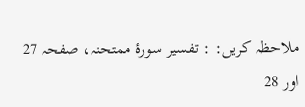ملاحظہ کریں: : تفسیر سورۂ ممتحنہ، صفحہ 27 اور 28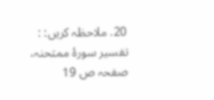20. ملاحظہ کریں: : تفسیر سورۂ ممتحنہ، صفحہ ص 19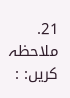21. ملاحظہ کریں: :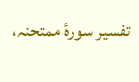تفسیر سورۂ ممتحنہ،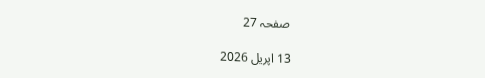صفحہ 27

13 اپریل 2026